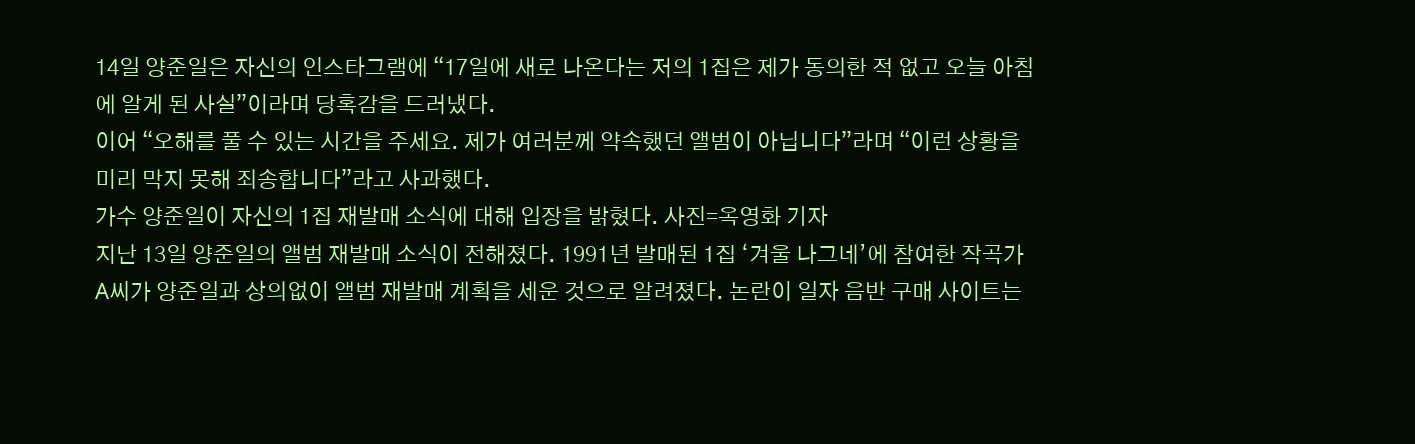14일 양준일은 자신의 인스타그램에 “17일에 새로 나온다는 저의 1집은 제가 동의한 적 없고 오늘 아침에 알게 된 사실”이라며 당혹감을 드러냈다.
이어 “오해를 풀 수 있는 시간을 주세요. 제가 여러분께 약속했던 앨범이 아닙니다”라며 “이런 상황을 미리 막지 못해 죄송합니다”라고 사과했다.
가수 양준일이 자신의 1집 재발매 소식에 대해 입장을 밝혔다. 사진=옥영화 기자
지난 13일 양준일의 앨범 재발매 소식이 전해졌다. 1991년 발매된 1집 ‘겨울 나그네’에 참여한 작곡가 A씨가 양준일과 상의없이 앨범 재발매 계획을 세운 것으로 알려졌다. 논란이 일자 음반 구매 사이트는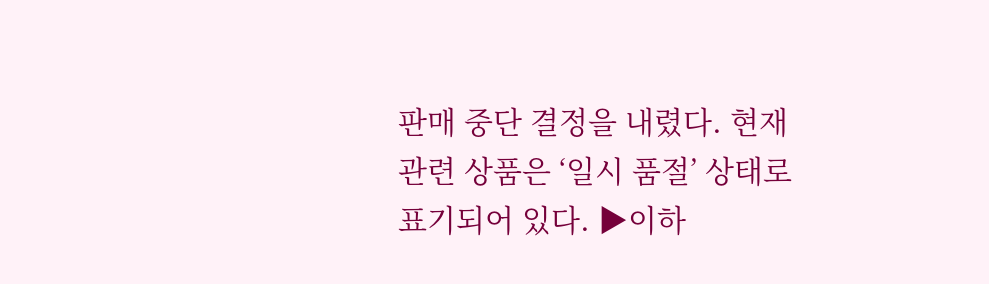판매 중단 결정을 내렸다. 현재 관련 상품은 ‘일시 품절’ 상태로 표기되어 있다. ▶이하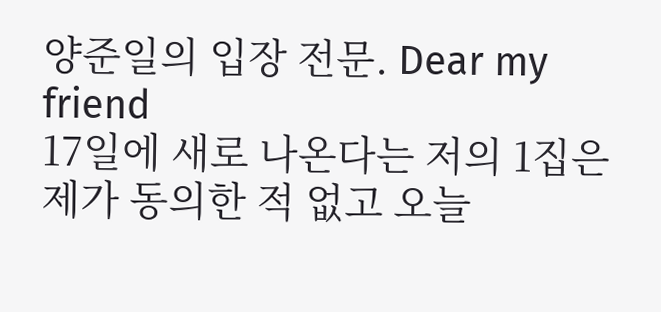양준일의 입장 전문. Dear my friend
17일에 새로 나온다는 저의 1집은 제가 동의한 적 없고 오늘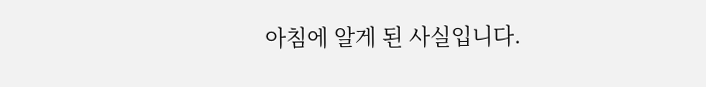아침에 알게 된 사실입니다.